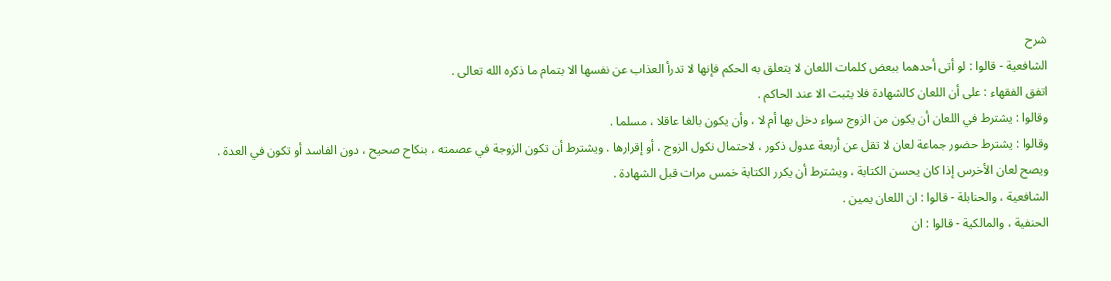شرح
الشافعية - قالوا : لو أتى أحدهما ببعض كلمات اللعان لا يتعلق به الحكم فإنها لا تدرأ العذاب عن نفسها الا بتمام ما ذكره الله تعالى .
اتفق الفقهاء : على أن اللعان كالشهادة فلا يثبت الا عند الحاكم .
وقالوا : يشترط في اللعان أن يكون من الزوج سواء دخل بها أم لا ، وأن يكون بالغا عاقلا ، مسلما .
وقالوا : يشترط حضور جماعة لعان لا تقل عن أربعة عدول ذكور ، لاحتمال نكول الزوج ، أو إقرارها . ويشترط أن تكون الزوجة في عصمته ، بنكاح صحيح ، دون الفاسد أو تكون في العدة .
ويصح لعان الأخرس إذا كان يحسن الكتابة ، ويشترط أن يكرر الكتابة خمس مرات قبل الشهادة .
الشافعية ، والحنابلة - قالوا : ان اللعان يمين .
الحنفية ، والمالكية - قالوا : ان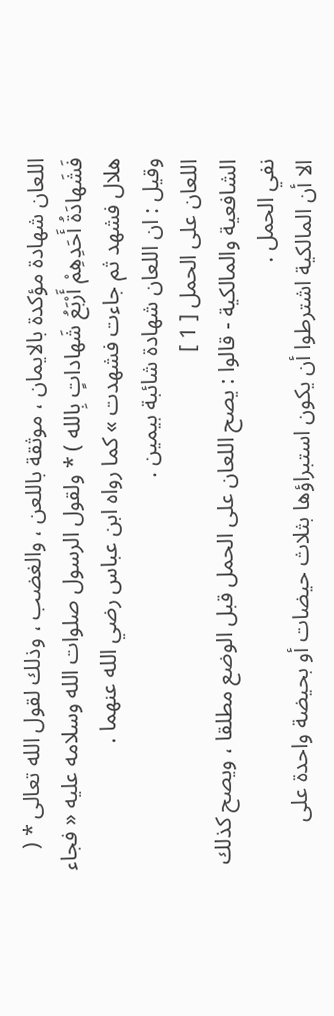اللعان شهادة مؤكدة بالايمان ، موثقة باللعن ، والغضب ، وذلك لقول الله تعالى * ( فَشَهادَةُ أَحَدِهِمْ أَرْبَعُ شَهاداتٍ بِالله ) * ولقول الرسول صلوات الله وسلامه عليه « فجاء هلال فشهد ثم جاءت فشهدت » كما رواه ابن عباس رضي الله عنهما .
وقيل : ان اللعان شهادة شائبة بيمين .
اللعان على الحمل [ 1 ]
الشافعية والمالكية - قالوا : يصح اللعان على الحمل قبل الوضع مطلقا ، ويصح كذلك نفي الحمل .
الا أن المالكية اشترطوا أن يكون استبراؤها بثلاث حيضات أو بحيضة واحدة على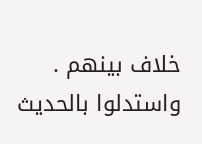خلاف بينهم .
واستدلوا بالحديث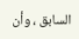السابق ، وأن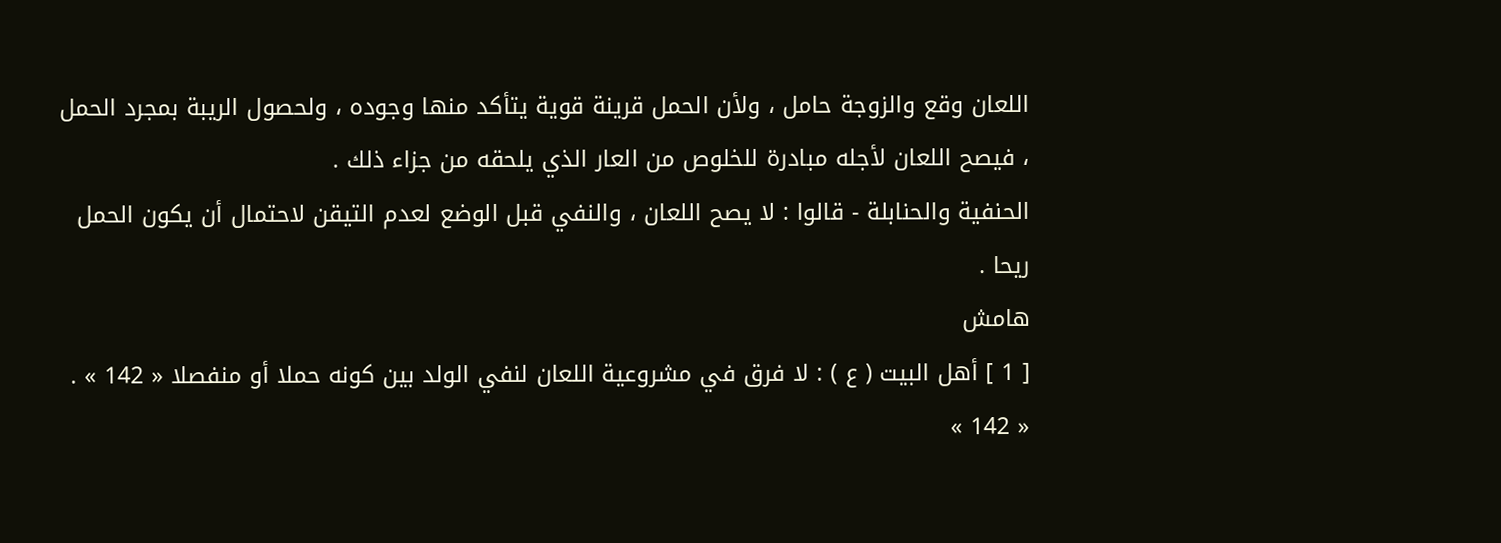اللعان وقع والزوجة حامل ، ولأن الحمل قرينة قوية يتأكد منها وجوده ، ولحصول الريبة بمجرد الحمل ، فيصح اللعان لأجله مبادرة للخلوص من العار الذي يلحقه من جزاء ذلك .
الحنفية والحنابلة - قالوا : لا يصح اللعان ، والنفي قبل الوضع لعدم التيقن لاحتمال أن يكون الحمل ريحا .
هامش
[ 1 ] أهل البيت ( ع ) : لا فرق في مشروعية اللعان لنفي الولد بين كونه حملا أو منفصلا « 142 » .
« 142 »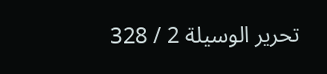تحرير الوسيلة 2 / 328